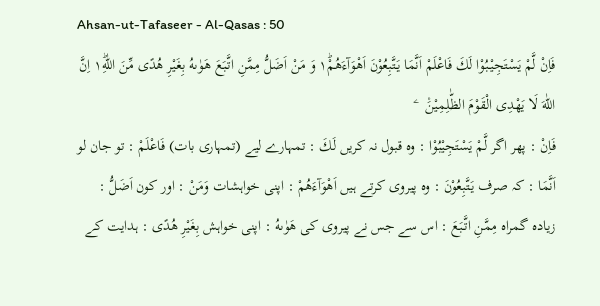Ahsan-ut-Tafaseer - Al-Qasas : 50
فَاِنْ لَّمْ یَسْتَجِیْبُوْا لَكَ فَاعْلَمْ اَنَّمَا یَتَّبِعُوْنَ اَهْوَآءَهُمْ١ؕ وَ مَنْ اَضَلُّ مِمَّنِ اتَّبَعَ هَوٰىهُ بِغَیْرِ هُدًى مِّنَ اللّٰهِ١ؕ اِنَّ اللّٰهَ لَا یَهْدِی الْقَوْمَ الظّٰلِمِیْنَ۠   ۧ
فَاِنْ : پھر اگر لَّمْ يَسْتَجِيْبُوْا : وہ قبول نہ کریں لَكَ : تمہارے لیے (تمہاری بات) فَاعْلَمْ : تو جان لو اَنَّمَا : کہ صرف يَتَّبِعُوْنَ : وہ پیروی کرتے ہیں اَهْوَآءَهُمْ : اپنی خواہشات وَمَنْ : اور کون اَضَلُّ : زیادہ گمراہ مِمَّنِ اتَّبَعَ : اس سے جس نے پیروی کی هَوٰىهُ : اپنی خواہش بِغَيْرِ هُدًى : ہدایت کے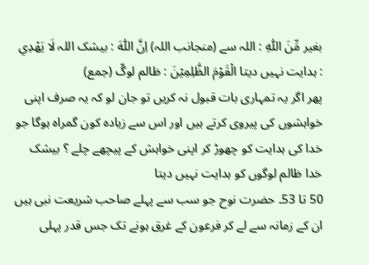بغیر مِّنَ اللّٰهِ : اللہ سے (منجانب اللہ) اِنَّ اللّٰهَ : بیشک اللہ لَا يَهْدِي : ہدایت نہیں دیتا الْقَوْمَ الظّٰلِمِيْنَ : ظالم لوگّ (جمع)
پھر اگر یہ تمہاری بات قبول نہ کریں تو جان لو کہ یہ صرف اپنی خواہشوں کی پیروی کرتے ہیں اور اس سے زیادہ کون گمراہ ہوگا جو خدا کی ہدایت کو چھوڑ کر اپنی خواہش کے پیچھے چلے ؟ بیشک خدا ظالم لوگوں کو ہدایت نہیں دیتا
50 تا 53۔ حضرت نوح جو سب سے پہلے صاحب شریعت نبی ہیں ان کے زمانہ سے لے کر فرعون کے غرق ہونے تک جس قدر پہلی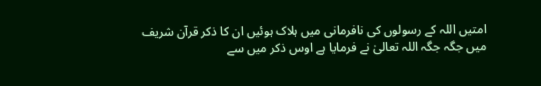امتیں اللہ کے رسولوں کی نافرمانی میں ہلاک ہوئیں ان کا ذکر قرآن شریف میں جگہ جگہ اللہ تعالیٰ نے فرمایا ہے اوس ذکر میں سے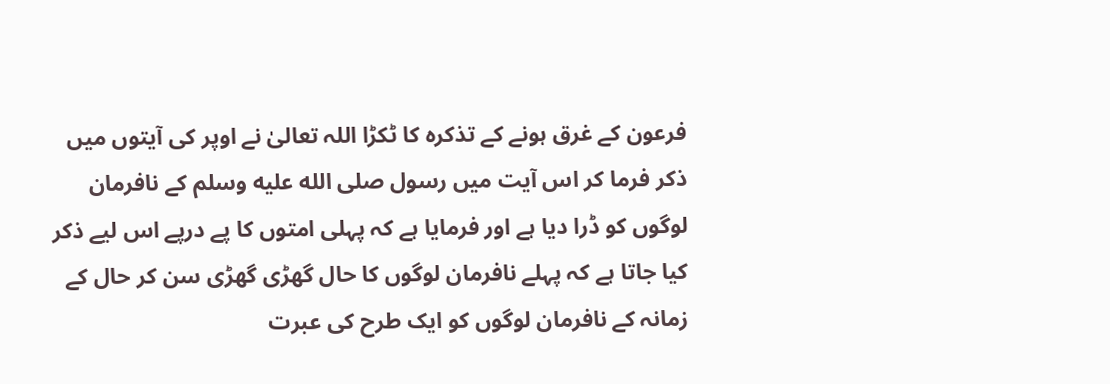فرعون کے غرق ہونے کے تذکرہ کا ٹکڑا اللہ تعالیٰ نے اوپر کی آیتوں میں ذکر فرما کر اس آیت میں رسول صلى الله عليه وسلم کے نافرمان لوگوں کو ڈرا دیا ہے اور فرمایا ہے کہ پہلی امتوں کا پے درپے اس لیے ذکر کیا جاتا ہے کہ پہلے نافرمان لوگوں کا حال گھڑی گھڑی سن کر حال کے زمانہ کے نافرمان لوگوں کو ایک طرح کی عبرت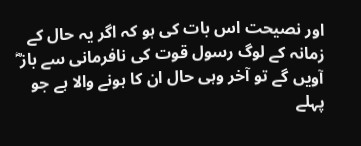اور نصیحت اس بات کی ہو کہ اگر یہ حال کے زمانہ کے لوگ رسول قوت کی نافرمانی سے باز ؓ آویں گے تو آخر وہی حال ان کا ہونے والا ہے جو پہلے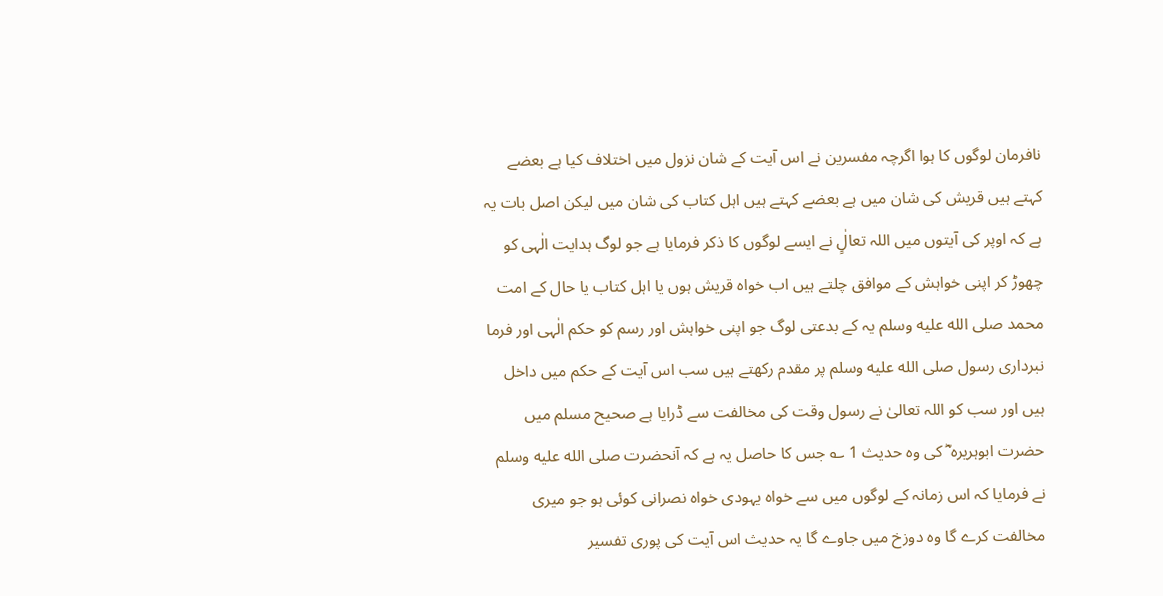نافرمان لوگوں کا ہوا اگرچہ مفسرین نے اس آیت کے شان نزول میں اختلاف کیا ہے بعضے کہتے ہیں قریش کی شان میں ہے بعضے کہتے ہیں اہل کتاب کی شان میں لیکن اصل بات یہ ہے کہ اوپر کی آیتوں میں اللہ تعالٍٰ نے ایسے لوگوں کا ذکر فرمایا ہے جو لوگ ہدایت الٰہی کو چھوڑ کر اپنی خواہش کے موافق چلتے ہیں اب خواہ قریش ہوں یا اہل کتاب یا حال کے امت محمد صلى الله عليه وسلم یہ کے بدعتی لوگ جو اپنی خواہش اور رسم کو حکم الٰہی اور فرما نبرداری رسول صلى الله عليه وسلم پر مقدم رکھتے ہیں سب اس آیت کے حکم میں داخل ہیں اور سب کو اللہ تعالیٰ نے رسول وقت کی مخالفت سے ڈرایا ہے صحیح مسلم میں حضرت ابوہریرہ ؓ کی وہ حدیث 1 ؎ جس کا حاصل یہ ہے کہ آنحضرت صلى الله عليه وسلم نے فرمایا کہ اس زمانہ کے لوگوں میں سے خواہ یہودی خواہ نصرانی کوئی ہو جو میری مخالفت کرے گا وہ دوزخ میں جاوے گا یہ حدیث اس آیت کی پوری تفسیر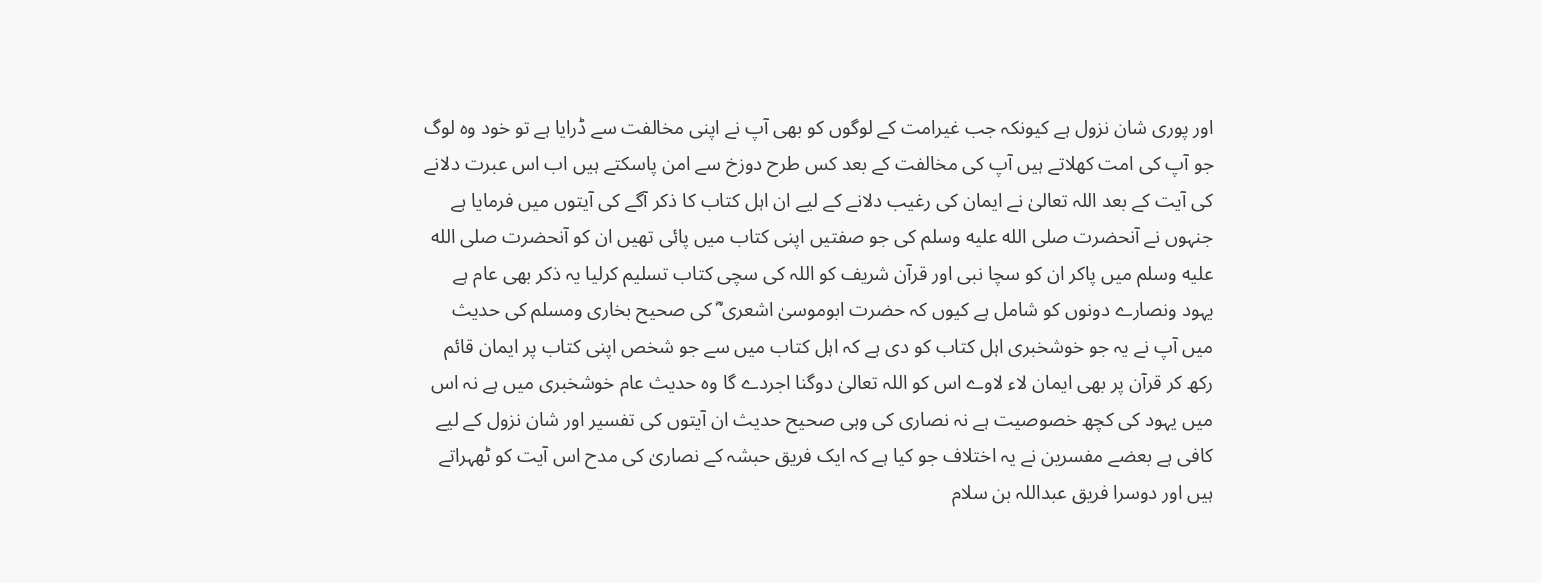اور پوری شان نزول ہے کیونکہ جب غیرامت کے لوگوں کو بھی آپ نے اپنی مخالفت سے ڈرایا ہے تو خود وہ لوگ جو آپ کی امت کھلاتے ہیں آپ کی مخالفت کے بعد کس طرح دوزخ سے امن پاسکتے ہیں اب اس عبرت دلانے کی آیت کے بعد اللہ تعالیٰ نے ایمان کی رغیب دلانے کے لیے ان اہل کتاب کا ذکر آگے کی آیتوں میں فرمایا ہے جنہوں نے آنحضرت صلى الله عليه وسلم کی جو صفتیں اپنی کتاب میں پائی تھیں ان کو آنحضرت صلى الله عليه وسلم میں پاکر ان کو سچا نبی اور قرآن شریف کو اللہ کی سچی کتاب تسلیم کرلیا یہ ذکر بھی عام ہے یہود ونصارے دونوں کو شامل ہے کیوں کہ حضرت ابوموسیٰ اشعری ؓ کی صحیح بخاری ومسلم کی حدیث میں آپ نے یہ جو خوشخبری اہل کتاب کو دی ہے کہ اہل کتاب میں سے جو شخص اپنی کتاب پر ایمان قائم رکھ کر قرآن پر بھی ایمان لاء لاوے اس کو اللہ تعالیٰ دوگنا اجردے گا وہ حدیث عام خوشخبری میں ہے نہ اس میں یہود کی کچھ خصوصیت ہے نہ نصاری کی وہی صحیح حدیث ان آیتوں کی تفسیر اور شان نزول کے لیے کافی ہے بعضے مفسرین نے یہ اختلاف جو کیا ہے کہ ایک فریق حبشہ کے نصاریٰ کی مدح اس آیت کو ٹھہراتے ہیں اور دوسرا فریق عبداللہ بن سلام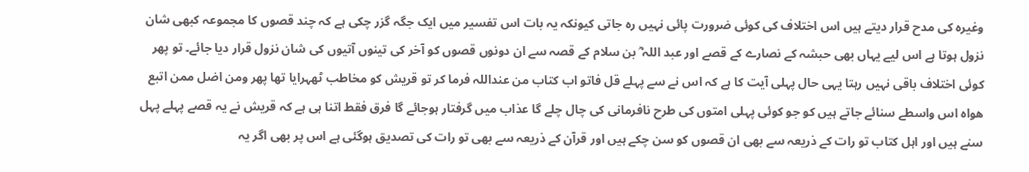وغیرہ کی مدح قرار دیتے ہیں اس اختلاف کی کوئی ضرورت پائی نہیں رہ جاتی کیونکہ یہ بات اس تفسیر میں ایک جگہ گزر چکی ہے کہ چند قصوں کا مجموعہ کبھی شان نزول ہوتا ہے اس لیے یہاں بھی حبشہ کے نصارے کے قصے اور عبد اللہ ؓ بن سلام کے قصہ سے ان دونوں قصوں کو آخر کی تینوں آتیوں کی شان نزول قرار دیا جائے۔ تو پھر کوئی اختلاف باقی نہیں رہتا یہی حال پہلی آیت کا ہے کہ اس نے سے پہلے قل فاتو اب کتاب من عنداللہ فرما کر تو قریش کو مخاطب ٹھہرایا تھا پھر ومن اضل ممن اتبع ھواہ اس واسطے سنائے جاتے ہیں کو جو کوئی پہلی امتوں کی طرح نافرمانی کی چال چلے گا عذاب میں گرفتار ہوجائے گا فرق فقط اتنا ہی ہے کہ قریش نے یہ قصے پہلے پہل سنے ہیں اور اہل کتاب تو رات کے ذریعہ سے بھی ان قصوں کو سن چکے ہیں اور قرآن کے ذریعہ سے بھی تو رات کی تصدیق ہوگئی ہے اس پر بھی اگر یہ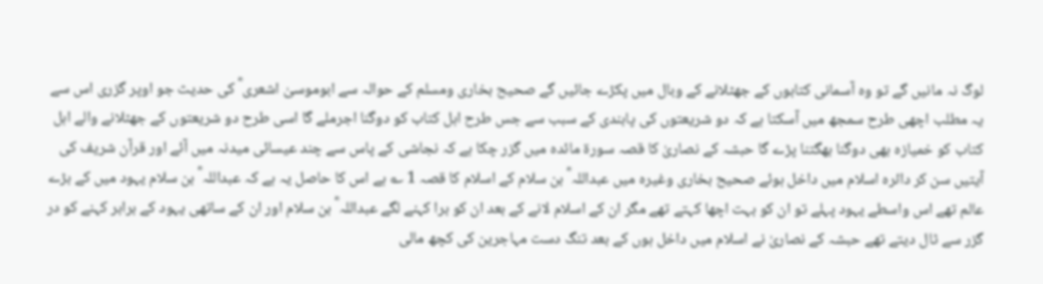لوگ نہ مانیں گے تو وہ آسمانی کتابوں کے جھٹلانے کے وبال میں پکڑے جائیں گے صحیح بخاری ومسلم کے حوالہ سے ابوموسیٰ اشعری ؓ کی حدیث جو اوپر گزری اس سے یہ مطلب اچھی طرح سمجھ میں آسکتا ہے کہ دو شریعتوں کی پابندی کے سبب سے جس طرح اہل کتاب کو دوگنا اجرملے گا اسی طرح دو شریعتوں کے جھٹلانے والے اہل کتاب کو خمیازہ بھی دوگنا بھگتنا پڑے گا حبشہ کے نصاریٰ کا قصہ سورة مائدہ میں گزر چکا ہے کہ نجاشی کے پاس سے چند عیسائی میدنہ میں آئے اور قرآن شریف کی آیتیں سن کر دائرہ اسلام میں داخل ہوئے صحیح بخاری وغیرہ میں عبداللہ ؓ بن سلام کے اسلام کا قصہ 1 ؎ ہے اس کا حاصل یہ ہے کہ عبداللہ ؓ بن سلام یہود میں کے بڑے عالم تھے اس واسطے یہود پہلے تو ان کو بہت اچھا کہتے تھے مگر ان کے اسلام لانے کے بعد ان کو برا کہنے لگے عبداللہ ؓ بن سلام اور ان کے ساتھی یہود کے برابر کہنے کو در گزر سے ٹال دیتے تھے حبشہ کے نصاریٰ نے اسلام میں داخل ہوں کے بعد تنگ دست مہاجرین کی کچھ مالی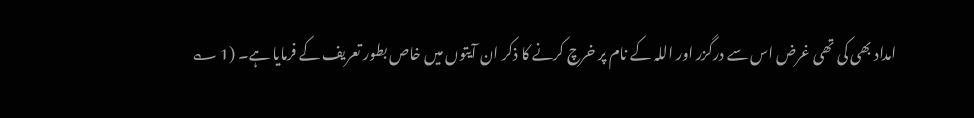امداد بھی کی تھی غرض اس سے درگزر اور اللہ کے نام پر خرچ کرنے کا ذکر ان آیتوں میں خاص بطور تعریف کے فرمایا ہے۔ (1 ؎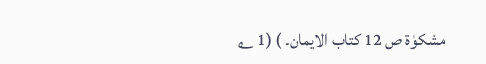مشکوٰۃ ص 12 کتاب الایمان۔ ) (1 ؎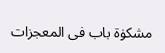مشکوٰۃ باب فی المعجزات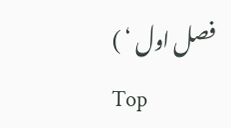فصل اول ‘ )
Top